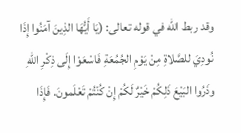وقد ربط الله في قوله تعالى: (يَا أَيُّهَا الذِينَ آمَنُوا إِذَا نُودِيَ للصَّلاةِ مِنْ يَوْمِ الجُمُعَةِ فَاسْعَوْا إِلَى ذِكْرِ اللهِ وذَرُوا البَيْعَ ذَلِكُمْ خَيْرٌ لَكُمْ إِنْ كُنْتُمْ تَعْلَمونَ. فَإِذَا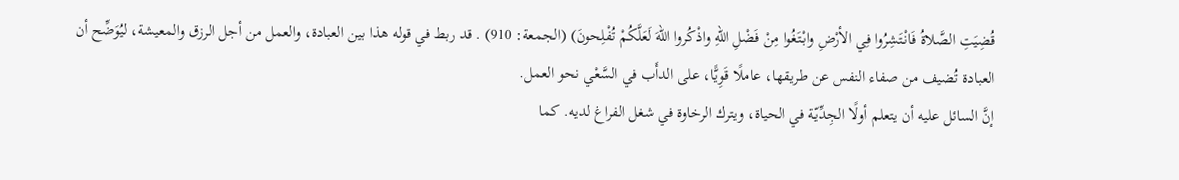قُضِيَتِ الصَّلاةُ فَانْتَشِرُوا فِي الأرْضِ وابْتَغُوا مِنْ فَضْلِ اللهِ واذْكُروا اللهَ لَعَلَّكُمْ تُفْلِحونَ) (الجمعة: 910) . قد ربط في قوله هذا بين العبادة، والعمل من أجل الرزق والمعيشة، ليُوَضِّح أن العبادة تُضيف من صفاء النفس عن طريقها، عاملًا قَوِيًّا، على الدأَب في السَّعْي نحو العمل.
إنَّ السائل عليه أن يتعلم أولًا الجِدِّيّة في الحياة، ويترك الرخاوة في شغل الفراغ لديه. كما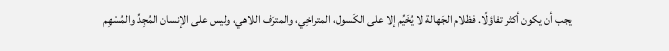يجب أن يكون أكثر تفاؤلًا. فظلام الجَهالة لا يُخَيِّم إلا على الكَسول، المتراخِي، والمترَف اللاهي، وليس على الإنسان المُجِدِّ والمُسْهِم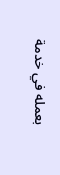بعمله في خدمة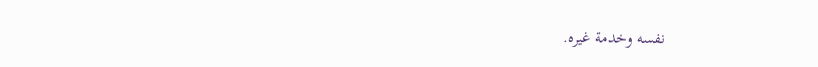نفسه وخدمة غيره.